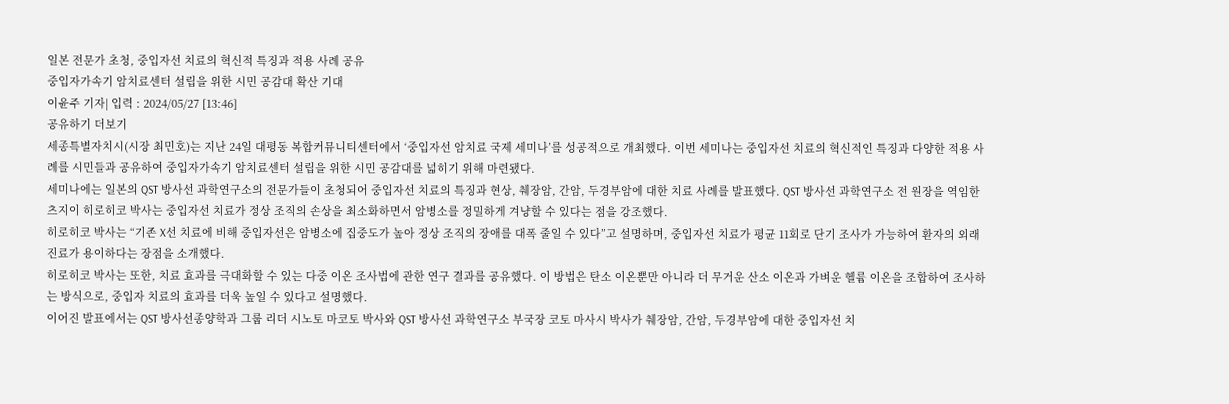일본 전문가 초청, 중입자선 치료의 혁신적 특징과 적용 사례 공유
중입자가속기 암치료센터 설립을 위한 시민 공감대 확산 기대
이윤주 기자| 입력 : 2024/05/27 [13:46]
공유하기 더보기
세종특별자치시(시장 최민호)는 지난 24일 대평동 복합커뮤니티센터에서 ‘중입자선 암치료 국제 세미나’를 성공적으로 개최했다. 이번 세미나는 중입자선 치료의 혁신적인 특징과 다양한 적용 사례를 시민들과 공유하여 중입자가속기 암치료센터 설립을 위한 시민 공감대를 넓히기 위해 마련됐다.
세미나에는 일본의 QST 방사선 과학연구소의 전문가들이 초청되어 중입자선 치료의 특징과 현상, 췌장암, 간암, 두경부암에 대한 치료 사례를 발표했다. QST 방사선 과학연구소 전 원장을 역임한 츠지이 히로히코 박사는 중입자선 치료가 정상 조직의 손상을 최소화하면서 암병소를 정밀하게 겨냥할 수 있다는 점을 강조했다.
히로히코 박사는 “기존 X선 치료에 비해 중입자선은 암병소에 집중도가 높아 정상 조직의 장애를 대폭 줄일 수 있다”고 설명하며, 중입자선 치료가 평균 11회로 단기 조사가 가능하여 환자의 외래 진료가 용이하다는 장점을 소개했다.
히로히코 박사는 또한, 치료 효과를 극대화할 수 있는 다중 이온 조사법에 관한 연구 결과를 공유했다. 이 방법은 탄소 이온뿐만 아니라 더 무거운 산소 이온과 가벼운 헬륨 이온을 조합하여 조사하는 방식으로, 중입자 치료의 효과를 더욱 높일 수 있다고 설명했다.
이어진 발표에서는 QST 방사선종양학과 그룹 리더 시노토 마코토 박사와 QST 방사선 과학연구소 부국장 코토 마사시 박사가 췌장암, 간암, 두경부암에 대한 중입자선 치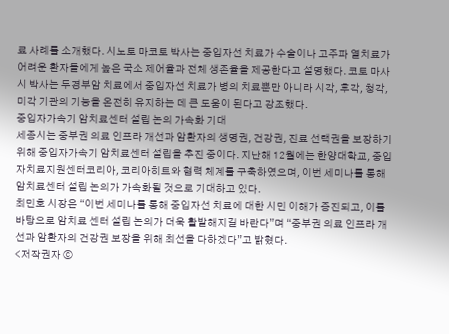료 사례를 소개했다. 시노토 마코토 박사는 중입자선 치료가 수술이나 고주파 열치료가 어려운 환자들에게 높은 국소 제어율과 전체 생존율을 제공한다고 설명했다. 코토 마사시 박사는 두경부암 치료에서 중입자선 치료가 병의 치료뿐만 아니라 시각, 후각, 청각, 미각 기관의 기능을 온전히 유지하는 데 큰 도움이 된다고 강조했다.
중입자가속기 암치료센터 설립 논의 가속화 기대
세종시는 중부권 의료 인프라 개선과 암환자의 생명권, 건강권, 진료 선택권을 보장하기 위해 중입자가속기 암치료센터 설립을 추진 중이다. 지난해 12월에는 한양대학교, 중입자치료지원센터코리아, 코리아히트와 협력 체계를 구축하였으며, 이번 세미나를 통해 암치료센터 설립 논의가 가속화될 것으로 기대하고 있다.
최민호 시장은 “이번 세미나를 통해 중입자선 치료에 대한 시민 이해가 증진되고, 이를 바탕으로 암치료 센터 설립 논의가 더욱 활발해지길 바란다”며 “중부권 의료 인프라 개선과 암환자의 건강권 보장을 위해 최선을 다하겠다”고 밝혔다.
<저작권자 ⓒ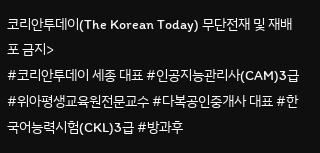코리안투데이(The Korean Today) 무단전재 및 재배포 금지>
#코리안투데이 세종 대표 #인공지능관리사(CAM)3급 #위아평생교육원전문교수 #다복공인중개사 대표 #한국어능력시험(CKL)3급 #방과후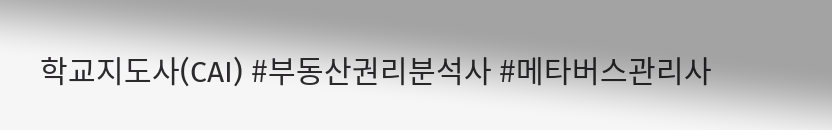학교지도사(CAI) #부동산권리분석사 #메타버스관리사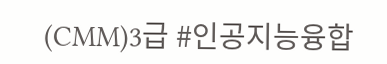(CMM)3급 #인공지능융합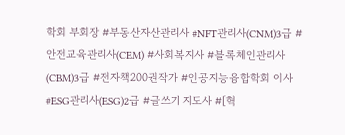학회 부회장 #부동산자산관리사 #NFT관리사(CNM)3급 #안전교육관리사(CEM) #사회복지사 #블록체인관리사(CBM)3급 #전자책200권작가 #인공지능융합학회 이사 #ESG관리사(ESG)2급 #글쓰기 지도사 #[혁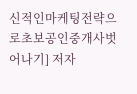신적인마케팅전략으로초보공인중개사벗어나기] 저자